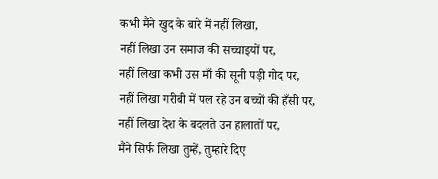कभी मैंने खुद के बारे में नहीं लिखा,
नहीं लिखा उन समाज की सच्चाइयों पर,
नहीं लिखा कभी उस माँ की सूनी पड़ी गोद पर,
नहीं लिखा गरीबी में पल रहे उन बच्चों की हँसी पर,
नहीं लिखा देश के बदलते उन हालातों पर,
मैंने सिर्फ लिखा तुम्हें, तुम्हारे दिए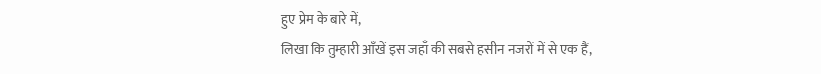हुए प्रेम के बारे में,
लिखा कि तुम्हारी आँखें इस जहाँ की सबसे हसीन नजरों में से एक हैं,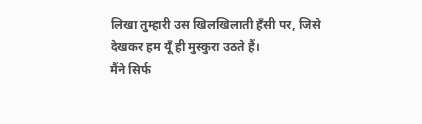लिखा तुम्हारी उस खिलखिलाती हँसी पर, जिसे देखकर हम यूँ ही मुस्कुरा उठते हैं।
मैंने सिर्फ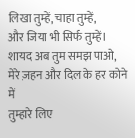लिखा तुम्हें, चाहा तुम्हें,
और जिया भी सिर्फ तुम्हें।
शायद अब तुम समझ पाओ,
मेरे ज़हन और दिल के हर कोने में
तुम्हारे लिए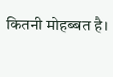कितनी मोहब्बत है।